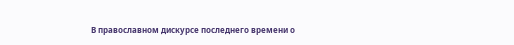В православном дискурсе последнего времени о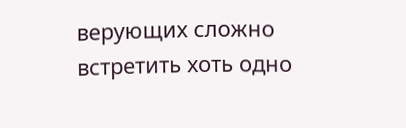верующих сложно встретить хоть одно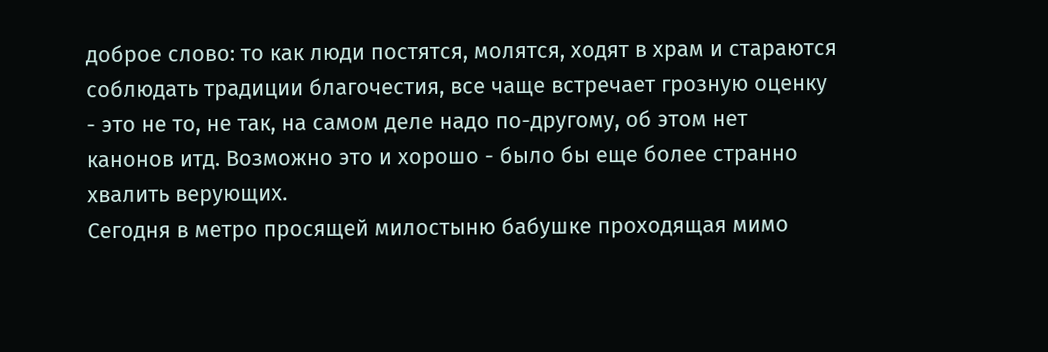доброе слово: то как люди постятся, молятся, ходят в храм и стараются соблюдать традиции благочестия, все чаще встречает грозную оценку - это не то, не так, на самом деле надо по-другому, об этом нет канонов итд. Возможно это и хорошо - было бы еще более странно хвалить верующих.
Сегодня в метро просящей милостыню бабушке проходящая мимо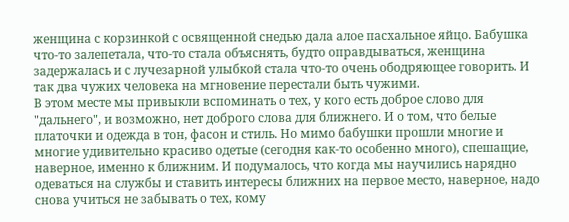женщина с корзинкой с освященной снедью дала алое пасхальное яйцо. Бабушка что-то залепетала, что-то стала объяснять, будто оправдываться, женщина задержалась и с лучезарной улыбкой стала что-то очень ободряющее говорить. И так два чужих человека на мгновение перестали быть чужими.
В этом месте мы привыкли вспоминать о тех, у кого есть доброе слово для "дальнего", и возможно, нет доброго слова для ближнего. И о том, что белые платочки и одежда в тон, фасон и стиль. Но мимо бабушки прошли многие и многие удивительно красиво одетые (сегодня как-то особенно много), спешащие, наверное, именно к ближним. И подумалось, что когда мы научились нарядно одеваться на службы и ставить интересы ближних на первое место, наверное, надо снова учиться не забывать о тех, кому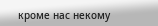кроме нас некому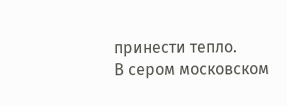принести тепло.
В сером московском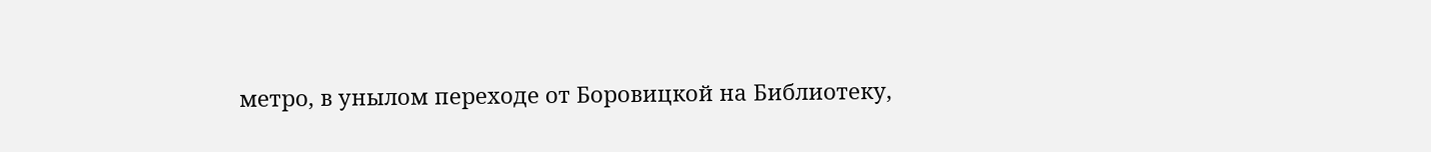метро, в унылом переходе от Боровицкой на Библиотеку,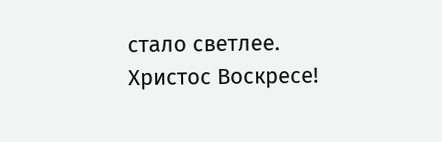стало светлее.
Христос Воскресе!